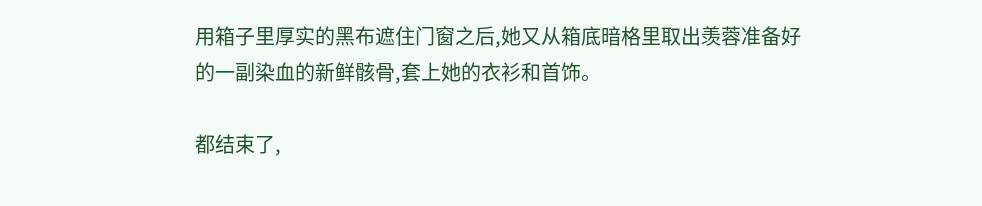用箱子里厚实的黑布遮住门窗之后,她又从箱底暗格里取出羡蓉准备好的一副染血的新鲜骸骨,套上她的衣衫和首饰。

都结束了,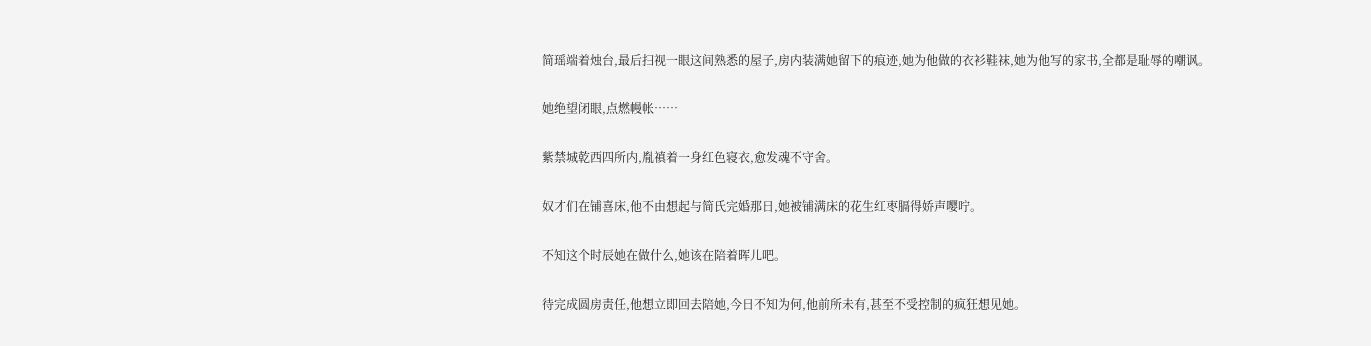简瑶端着烛台,最后扫视一眼这间熟悉的屋子,房内装满她留下的痕迹,她为他做的衣衫鞋袜,她为他写的家书,全都是耻辱的嘲讽。

她绝望闭眼,点燃幔帐……

紫禁城乾西四所内,胤禛着一身红色寝衣,愈发魂不守舍。

奴才们在铺喜床,他不由想起与简氏完婚那日,她被铺满床的花生红枣膈得娇声嘤咛。

不知这个时辰她在做什么,她该在陪着晖儿吧。

待完成圆房责任,他想立即回去陪她,今日不知为何,他前所未有,甚至不受控制的疯狂想见她。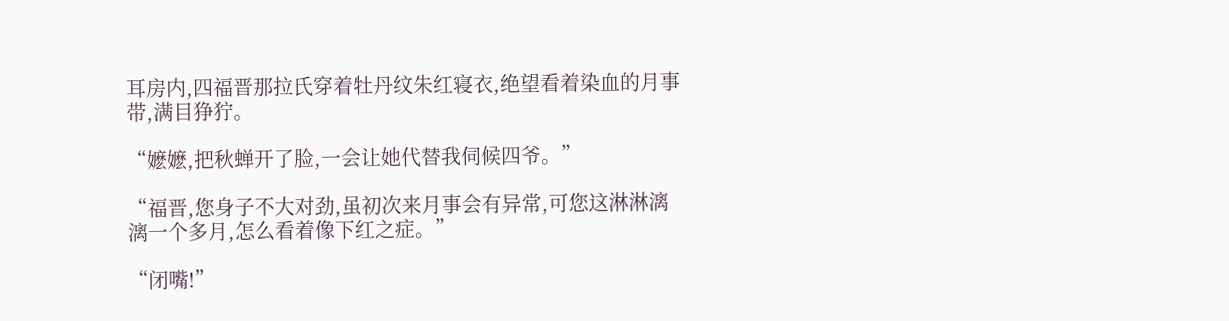耳房内,四福晋那拉氏穿着牡丹纹朱红寝衣,绝望看着染血的月事带,满目狰狞。

“嬷嬷,把秋蝉开了脸,一会让她代替我伺候四爷。”

“福晋,您身子不大对劲,虽初次来月事会有异常,可您这淋淋漓漓一个多月,怎么看着像下红之症。”

“闭嘴!”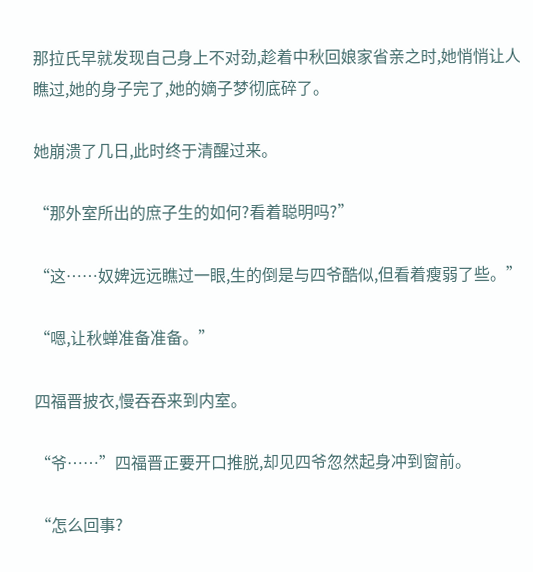那拉氏早就发现自己身上不对劲,趁着中秋回娘家省亲之时,她悄悄让人瞧过,她的身子完了,她的嫡子梦彻底碎了。

她崩溃了几日,此时终于清醒过来。

“那外室所出的庶子生的如何?看着聪明吗?”

“这……奴婢远远瞧过一眼,生的倒是与四爷酷似,但看着瘦弱了些。”

“嗯,让秋蝉准备准备。”

四福晋披衣,慢吞吞来到内室。

“爷……”四福晋正要开口推脱,却见四爷忽然起身冲到窗前。

“怎么回事?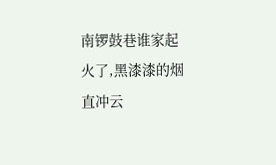南锣鼓巷谁家起火了,黑漆漆的烟直冲云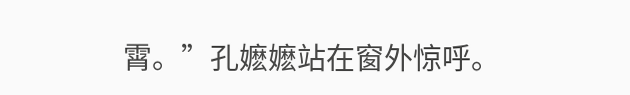霄。”孔嬷嬷站在窗外惊呼。